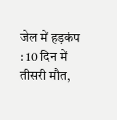जेल में हड़कंप : 10 दिन में तीसरी मौत,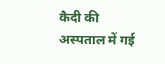कैदी की अस्पताल में गई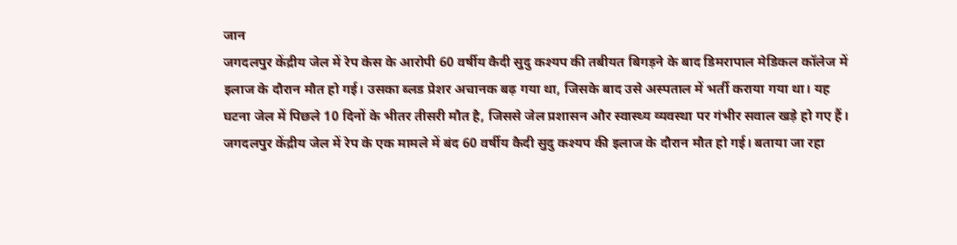जान
जगदलपुर केंद्रीय जेल में रेप केस के आरोपी 60 वर्षीय कैदी सुदु कश्यप की तबीयत बिगड़ने के बाद डिमरापाल मेडिकल कॉलेज में इलाज के दौरान मौत हो गई। उसका ब्लड प्रेशर अचानक बढ़ गया था, जिसके बाद उसे अस्पताल में भर्ती कराया गया था। यह घटना जेल में पिछले 10 दिनों के भीतर तीसरी मौत है, जिससे जेल प्रशासन और स्वास्थ्य व्यवस्था पर गंभीर सवाल खड़े हो गए हैं।
जगदलपुर केंद्रीय जेल में रेप के एक मामले में बंद 60 वर्षीय कैदी सुदु कश्यप की इलाज के दौरान मौत हो गई। बताया जा रहा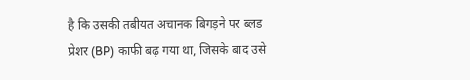है कि उसकी तबीयत अचानक बिगड़ने पर ब्लड प्रेशर (BP) काफी बढ़ गया था, जिसके बाद उसे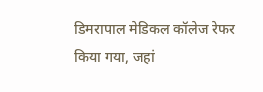डिमरापाल मेडिकल कॉलेज रेफर किया गया, जहां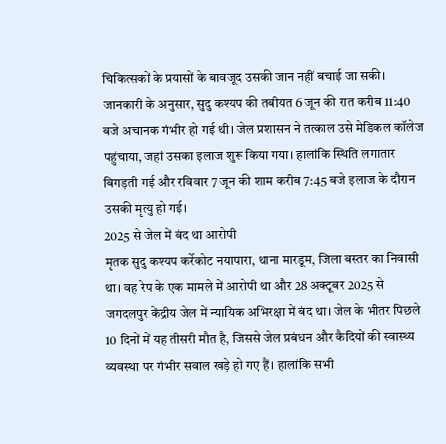चिकित्सकों के प्रयासों के बावजूद उसकी जान नहीं बचाई जा सकी।
जानकारी के अनुसार, सुदु कश्यप की तबीयत 6 जून की रात करीब 11:40 बजे अचानक गंभीर हो गई थी। जेल प्रशासन ने तत्काल उसे मेडिकल कॉलेज पहुंचाया, जहां उसका इलाज शुरू किया गया। हालांकि स्थिति लगातार बिगड़ती गई और रविवार 7 जून की शाम करीब 7:45 बजे इलाज के दौरान उसकी मृत्यु हो गई।
2025 से जेल में बंद था आरोपी
मृतक सुदु कश्यप कर्रेकोट नयापारा, थाना मारडूम, जिला बस्तर का निवासी था। वह रेप के एक मामले में आरोपी था और 28 अक्टूबर 2025 से जगदलपुर केंद्रीय जेल में न्यायिक अभिरक्षा में बंद था। जेल के भीतर पिछले 10 दिनों में यह तीसरी मौत है, जिससे जेल प्रबंधन और कैदियों की स्वास्थ्य व्यवस्था पर गंभीर सवाल खड़े हो गए हैं। हालांकि सभी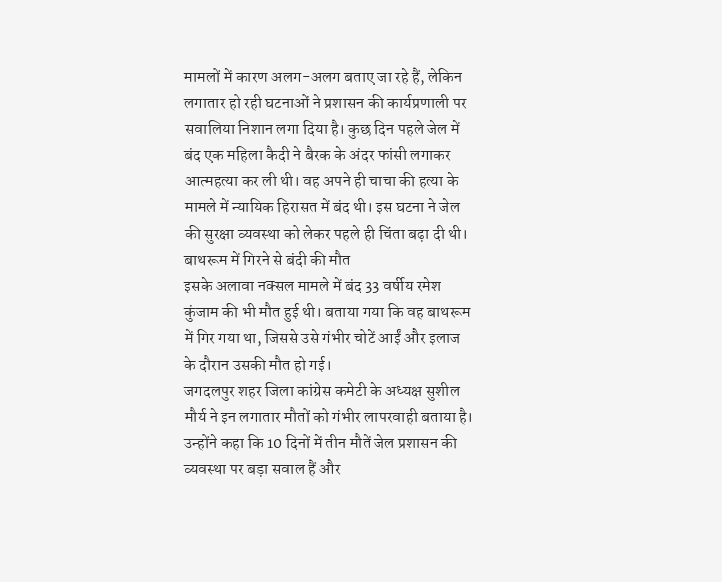मामलों में कारण अलग-अलग बताए जा रहे हैं, लेकिन लगातार हो रही घटनाओं ने प्रशासन की कार्यप्रणाली पर सवालिया निशान लगा दिया है। कुछ दिन पहले जेल में बंद एक महिला कैदी ने बैरक के अंदर फांसी लगाकर आत्महत्या कर ली थी। वह अपने ही चाचा की हत्या के मामले में न्यायिक हिरासत में बंद थी। इस घटना ने जेल की सुरक्षा व्यवस्था को लेकर पहले ही चिंता बढ़ा दी थी।
बाथरूम में गिरने से बंदी की मौत
इसके अलावा नक्सल मामले में बंद 33 वर्षीय रमेश कुंजाम की भी मौत हुई थी। बताया गया कि वह बाथरूम में गिर गया था, जिससे उसे गंभीर चोटें आईं और इलाज के दौरान उसकी मौत हो गई।
जगदलपुर शहर जिला कांग्रेस कमेटी के अध्यक्ष सुशील मौर्य ने इन लगातार मौतों को गंभीर लापरवाही बताया है। उन्होंने कहा कि 10 दिनों में तीन मौतें जेल प्रशासन की व्यवस्था पर बड़ा सवाल हैं और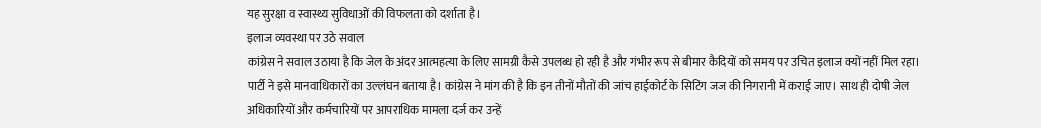यह सुरक्षा व स्वास्थ्य सुविधाओं की विफलता को दर्शाता है।
इलाज व्यवस्था पर उठे सवाल
कांग्रेस ने सवाल उठाया है कि जेल के अंदर आत्महत्या के लिए सामग्री कैसे उपलब्ध हो रही है और गंभीर रूप से बीमार कैदियों को समय पर उचित इलाज क्यों नहीं मिल रहा। पार्टी ने इसे मानवाधिकारों का उल्लंघन बताया है। कांग्रेस ने मांग की है कि इन तीनों मौतों की जांच हाईकोर्ट के सिटिंग जज की निगरानी में कराई जाए। साथ ही दोषी जेल अधिकारियों और कर्मचारियों पर आपराधिक मामला दर्ज कर उन्हें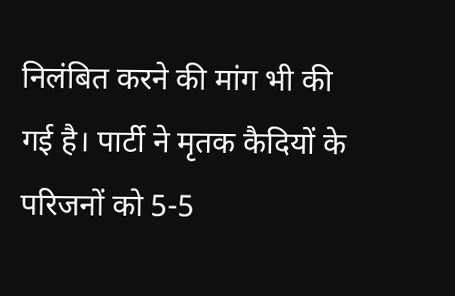निलंबित करने की मांग भी की गई है। पार्टी ने मृतक कैदियों के परिजनों को 5-5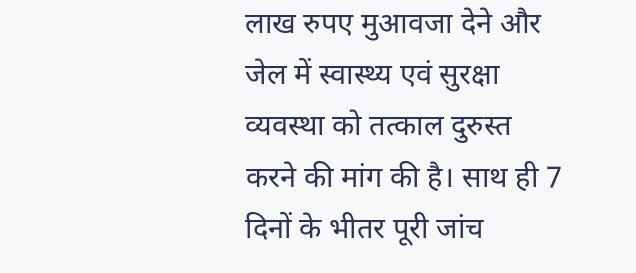लाख रुपए मुआवजा देने और जेल में स्वास्थ्य एवं सुरक्षा व्यवस्था को तत्काल दुरुस्त करने की मांग की है। साथ ही 7 दिनों के भीतर पूरी जांच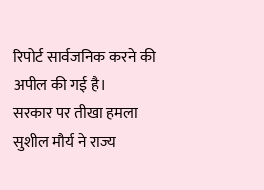रिपोर्ट सार्वजनिक करने की अपील की गई है।
सरकार पर तीखा हमला
सुशील मौर्य ने राज्य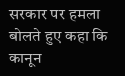सरकार पर हमला बोलते हुए कहा कि कानून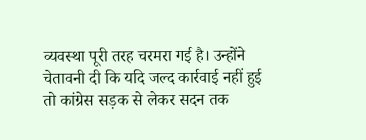व्यवस्था पूरी तरह चरमरा गई है। उन्होंने चेतावनी दी कि यदि जल्द कार्रवाई नहीं हुई तो कांग्रेस सड़क से लेकर सदन तक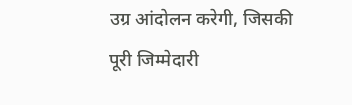उग्र आंदोलन करेगी, जिसकी पूरी जिम्मेदारी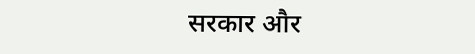सरकार और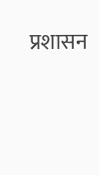प्रशासन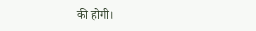की होगी।